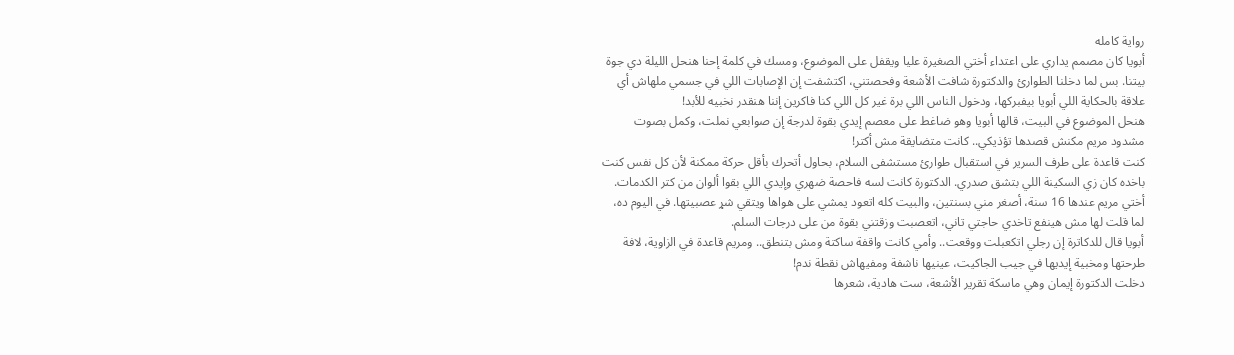رواية كامله
أبويا كان مصمم يداري على اعتداء أختي الصغيرة عليا ويقفل على الموضوع، ومسك في كلمة إحنا هنحل الليلة دي جوة بيتنا. بس لما دخلنا الطوارئ والدكتورة شافت الأشعة وفحصتني، اكتشفت إن الإصابات اللي في جسمي ملهاش أي علاقة بالحكاية اللي أبويا بيفبركها، ودخول الناس اللي برة غير كل اللي كنا فاكرين إننا هنقدر نخبيه للأبد!
هنحل الموضوع في البيت، قالها أبويا وهو ضاغط على معصم إيدي بقوة لدرجة إن صوابعي نملت، وكمل بصوت مشدود مريم مكنش قصدها تؤذيكي.. كانت متضايقة مش أكتر!
كنت قاعدة على طرف السرير في استقبال طوارئ مستشفى السلام، بحاول أتحرك بأقل حركة ممكنة لأن كل نفس كنت باخده كان زي السکينة اللي بتشق صدري. الدكتورة كانت لسه فاحصة ضهري وإيدي اللي بقوا ألوان من كتر الكدمات.
أختي مريم عندها 16 سنة، أصغر مني بسنتين، والبيت كله اتعود يمشي على هواها ويتقي شړ عصبيتها. في اليوم ده، لما قلت لها مش هينفع تاخدي حاجتي تاني، اتعصبت وزقتني بقوة من على درجات السلم.
أبويا قال للدكاترة إن رجلي اتكعبلت ووقعت.. وأمي كانت واقفة ساكتة ومش بتنطق.. ومريم قاعدة في الزاوية، لافة طرحتها ومخبية إيديها في جيب الجاكيت، عينيها ناشفة ومفيهاش نقطة ندم!
دخلت الدكتورة إيمان وهي ماسكة تقرير الأشعة، ست هادية، شعرها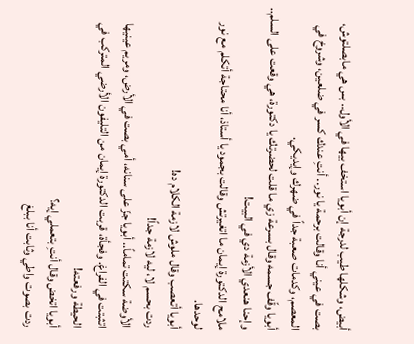أبيض، وشكلها طيب لدرجة إن أبويا استخف بيها في الأول.. بس هي مابصلتوش، بصت في عيني أنا وقالت برحمة يا نور.. أنتِ عندك كسر في ضلعين، وشروخ في المعصم، وكدمات صعبة جداً في ضهرك وإيديكي.
أبويا وقّف جسمه وقال بسرعة زي ما قلت لحضرتك يا دكتورة، هي وقعت على السلم.. وإحنا هنعدي الأزمة دي في البيت!
ملامح الدكتورة إيمان ما اتغيرتش وقالت بجمود يا أستاذ، أنا محتاجة أتكلم مع نور لوحدها.
أبويا أتعصب وقال ملوش لازمة الكلام ده!
ردت بحسم لا، ليه لازمة جداً!
الأوضة سكتت تماماً.. أبويا جزّ على سنانه، أمي بصت في الأرض، ومريم عينيها اتثبتت في الفراغ. وفجأة، قربت الدكتورة إيمان من التليفون الأرضي المتركب في الحيطة ورفعته!
أبويا اتخض وقال أنتِ بتعملي إيه؟
ردت بصوت واطي وثابت أنا ببلغ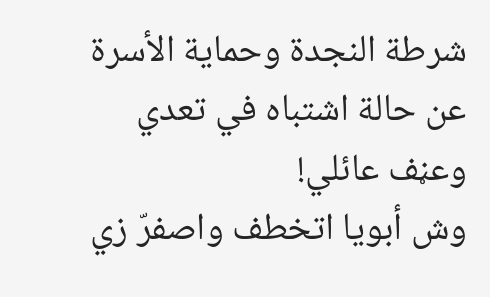شرطة النجدة وحماية الأسرة عن حالة اشتباه في تعدي وعڼف عائلي!
وش أبويا اتخطف واصفرّ زي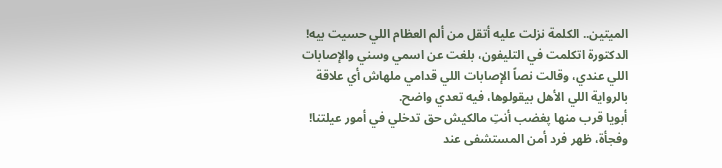الميتين.. الكلمة نزلت عليه أتقل من ألم العظام اللي حسيت بيه!
الدكتورة اتكلمت في التليفون، بلغت عن اسمي وسني والإصابات اللي عندي، وقالت نصاً الإصابات اللي قدامي ملهاش أي علاقة بالرواية اللي الأهل بيقولوها، فيه تعدي واضح.
أبويا قرب منها پغضب أنتِ مالكيش حق تدخلي في أمور عيلتنا!
وفجأة، ظهر فرد أمن المستشفى عند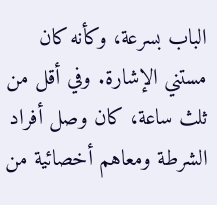الباب بسرعة، وكأنه كان مستني الإشارة. وفي أقل من ثلث ساعة، كان وصل أفراد الشرطة ومعاهم أخصائية من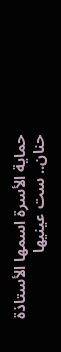حماية الأسرة اسمها الأستاذة حنان.. ست عينيها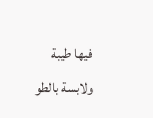فيها طيبة ولابسة بالطو